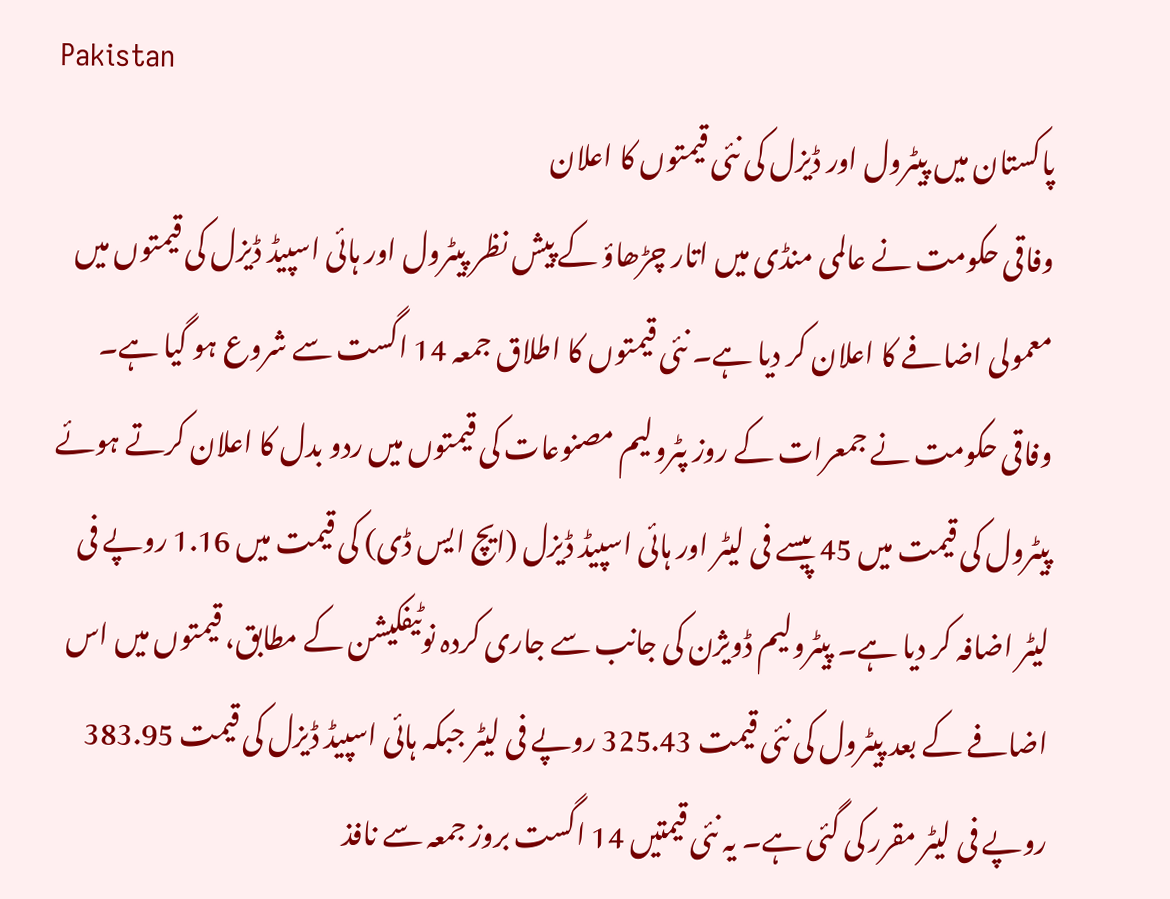Pakistan
پاکستان میں پیٹرول اور ڈیزل کی نئی قیمتوں کا اعلان
وفاقی حکومت نے عالمی منڈی میں اتار چڑھاؤ کے پیش نظر پیٹرول اور ہائی اسپیڈ ڈیزل کی قیمتوں میں معمولی اضافے کا اعلان کر دیا ہے۔ نئی قیمتوں کا اطلاق جمعہ 14 اگست سے شروع ہو گیا ہے۔
وفاقی حکومت نے جمعرات کے روز پٹرولیم مصنوعات کی قیمتوں میں ردو بدل کا اعلان کرتے ہوئے پیٹرول کی قیمت میں 45 پیسے فی لیٹر اور ہائی اسپیڈ ڈیزل (ایچ ایس ڈی) کی قیمت میں 1.16 روپے فی لیٹر اضافہ کر دیا ہے۔ پیٹرولیم ڈویژن کی جانب سے جاری کردہ نوٹیفکیشن کے مطابق، قیمتوں میں اس اضافے کے بعد پیٹرول کی نئی قیمت 325.43 روپے فی لیٹر جبکہ ہائی اسپیڈ ڈیزل کی قیمت 383.95 روپے فی لیٹر مقرر کی گئی ہے۔ یہ نئی قیمتیں 14 اگست بروز جمعہ سے نافذ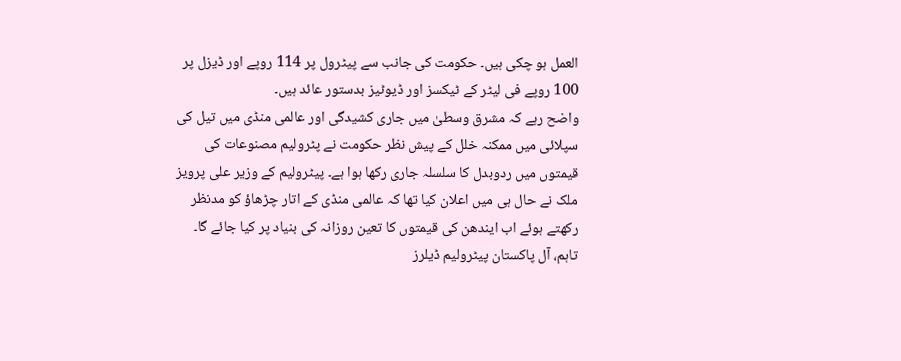العمل ہو چکی ہیں۔ حکومت کی جانب سے پیٹرول پر 114 روپے اور ڈیزل پر 100 روپے فی لیٹر کے ٹیکسز اور ڈیوٹیز بدستور عائد ہیں۔
واضح رہے کہ مشرق وسطیٰ میں جاری کشیدگی اور عالمی منڈی میں تیل کی سپلائی میں ممکنہ خلل کے پیش نظر حکومت نے پٹرولیم مصنوعات کی قیمتوں میں ردوبدل کا سلسلہ جاری رکھا ہوا ہے۔ پیٹرولیم کے وزیر علی پرویز ملک نے حال ہی میں اعلان کیا تھا کہ عالمی منڈی کے اتار چڑھاؤ کو مدنظر رکھتے ہوئے اب ایندھن کی قیمتوں کا تعین روزانہ کی بنیاد پر کیا جائے گا۔ تاہم، آل پاکستان پیٹرولیم ڈیلرز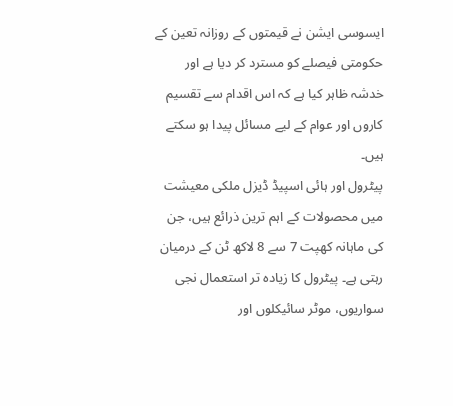ایسوسی ایشن نے قیمتوں کے روزانہ تعین کے حکومتی فیصلے کو مسترد کر دیا ہے اور خدشہ ظاہر کیا ہے کہ اس اقدام سے تقسیم کاروں اور عوام کے لیے مسائل پیدا ہو سکتے ہیں۔
پیٹرول اور ہائی اسپیڈ ڈیزل ملکی معیشت میں محصولات کے اہم ترین ذرائع ہیں، جن کی ماہانہ کھپت 7 سے 8 لاکھ ٹن کے درمیان رہتی ہے۔ پیٹرول کا زیادہ تر استعمال نجی سواریوں، موٹر سائیکلوں اور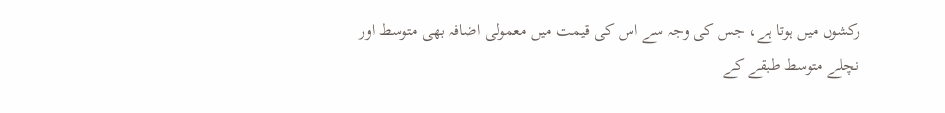رکشوں میں ہوتا ہے، جس کی وجہ سے اس کی قیمت میں معمولی اضافہ بھی متوسط اور نچلے متوسط طبقے کے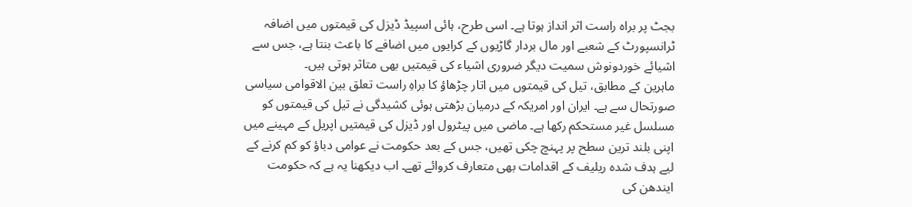بجٹ پر براہ راست اثر انداز ہوتا ہے۔ اسی طرح، ہائی اسپیڈ ڈیزل کی قیمتوں میں اضافہ ٹرانسپورٹ کے شعبے اور مال بردار گاڑیوں کے کرایوں میں اضافے کا باعث بنتا ہے، جس سے اشیائے خوردونوش سمیت دیگر ضروری اشیاء کی قیمتیں بھی متاثر ہوتی ہیں۔
ماہرین کے مطابق، تیل کی قیمتوں میں اتار چڑھاؤ کا براہِ راست تعلق بین الاقوامی سیاسی صورتحال سے ہے۔ ایران اور امریکہ کے درمیان بڑھتی ہوئی کشیدگی نے تیل کی قیمتوں کو مسلسل غیر مستحکم رکھا ہے۔ ماضی میں پیٹرول اور ڈیزل کی قیمتیں اپریل کے مہینے میں اپنی بلند ترین سطح پر پہنچ چکی تھیں، جس کے بعد حکومت نے عوامی دباؤ کو کم کرنے کے لیے ہدف شدہ ریلیف کے اقدامات بھی متعارف کروائے تھے۔ اب دیکھنا یہ ہے کہ حکومت ایندھن کی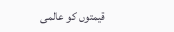قیمتوں کو عالمی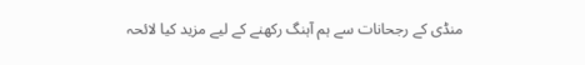منڈی کے رجحانات سے ہم آہنگ رکھنے کے لیے مزید کیا لائحہ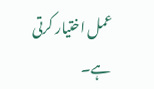عمل اختیار کرتی ہے۔